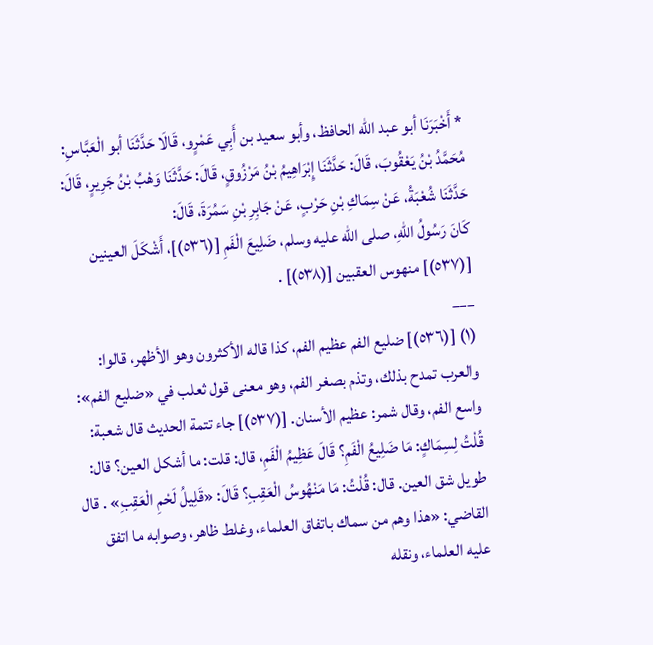* أَخْبَرَنَا أبو عبد الله الحافظ، وأبو سعيد بن أَبِي عَمْرٍو، قَالَا حَدَّثَنَا أبو الْعَبَّاسِ: مُحَمَّدُ بْنُ يَعْقُوبَ، قَالَ: حَدَّثَنَا إِبْرَاهِيمُ بْنُ مَرْزُوقٍ، قَالَ: حَدَّثَنَا وَهْبُ بْنُ جَرِيرٍ، قَالَ: حَدَّثَنَا شُعْبَةُ، عَنْ سِمَاكِ بْنِ حَرْبٍ، عَنْ جَابِرِ بْنِ سَمُرَةَ، قَالَ:
كَانَ رَسُولُ اللهِ، صلى الله عليه وسلم، ضَلِيعَ الْفَمِ [(٥٣٦)]، أَشْكَلَ العينين [(٥٣٧)] منهوس العقبين [(٥٣٨)] .
___
(١) [(٥٣٦)] ضليع الفم عظيم الفم، كذا قاله الأكثرون وهو الأظهر، قالوا: والعرب تمدح بذلك، وتذم بصغر الفم، وهو معنى قول ثعلب في «ضليع الفم»: واسع الفم، وقال شمر: عظيم الأسنان. [(٥٣٧)] جاء تتمة الحديث قال شعبة: قُلْتُ لِسِمَاكٍ: مَا ضَلِيعُ الْفَمِ؟ قَالَ عَظِيمُ الْفَمِ، قال: قلت: ما أشكل العين؟ قال: طويل شق العين. قال: قُلْتُ: مَا مَنْهُوسُ الْعَقِبِ؟ قَالَ: «قَلِيلُ لَحْمِ الْعَقِبِ» . قال القاضي: «هذا وهم من سماك باتفاق العلماء، وغلط ظاهر، وصوابه ما اتفق عليه العلماء، ونقله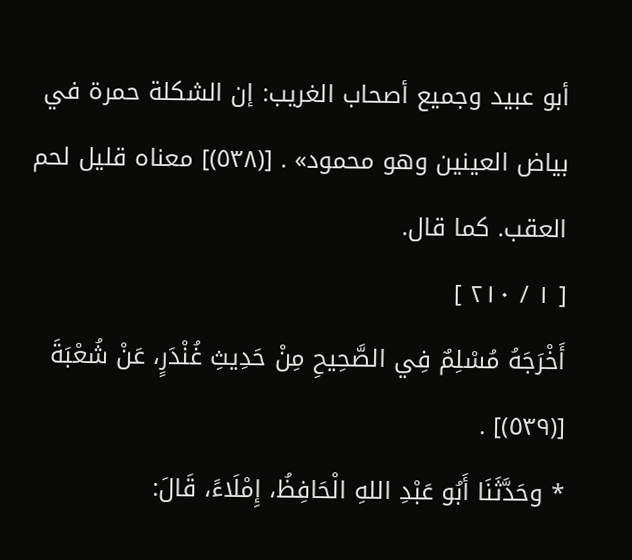أبو عبيد وجميع أصحاب الغريب: إن الشكلة حمرة في بياض العينين وهو محمود» . [(٥٣٨)] معناه قليل لحم العقب. كما قال.
[ ١ / ٢١٠ ]
أَخْرَجَهُ مُسْلِمٌ فِي الصَّحِيحِ مِنْ حَدِيثِ غُنْدَرٍ، عَنْ شُعْبَةَ [(٥٣٩)] .
* وحَدَّثَنَا أَبُو عَبْدِ اللهِ الْحَافِظُ، إِمْلَاءً، قَالَ: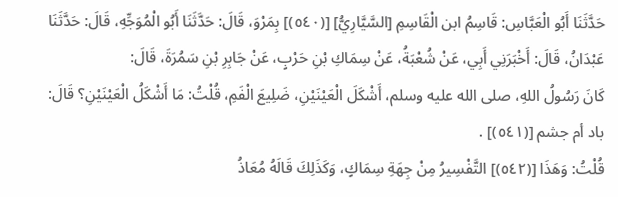حَدَّثَنَا أَبُو الْعَبَّاسِ: قَاسِمُ ابن الْقَاسِمِ [السَّيَّارِيُّ] [(٥٤٠)] بِمَرْوَ، قَالَ: حَدَّثَنَا أَبُو الْمُوَجِّهِ، قَالَ: حَدَّثَنَا عَبْدَانُ، قَالَ: أَخْبَرَنِي أَبِي، عَنْ شُعْبَةُ، عَنْ سِمَاكِ بْنِ حَرْبٍ، عَنْ جَابِرِ بْنِ سَمُرَةَ، قَالَ:
كَانَ رَسُولُ اللهِ، صلى الله عليه وسلم، أَشْكَلَ الْعَيْنَيْنِ، ضَلِيعَ الْفَمِ، قُلْتُ: مَا أَشْكَلُ الْعَيْنَيْنِ؟ قَالَ: باد أم جشم [(٥٤١)] .
قُلْتُ: وَهَذَا [(٥٤٢)] التَّفْسِيرُ مِنْ جِهَةِ سِمَاكٍ، وَكَذَلِكَ قَالَهُ مُعَاذُ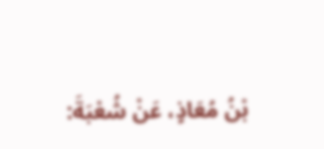بْنُ مُعَاذٍ، عَنْ شُعْبَةَ: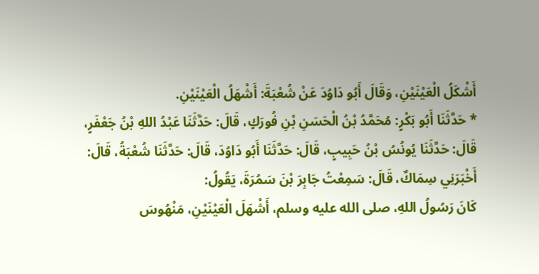أَشْكَلُ الْعَيْنَيْنِ، وَقَالَ أَبُو دَاوُدَ عَنْ شُعْبَةَ: أَشْهَلُ الْعَيْنَيْنِ.
* حَدَّثَنَا أَبُو بَكْرٍ: مُحَمَّدُ بْنُ الْحَسَنِ بْنِ فُورَكٍ، قَالَ: حَدَّثَنَا عَبْدُ اللهِ بْنُ جَعْفَرٍ، قَالَ: حَدَّثَنَا يُونُسُ بْنُ حَبِيبٍ، قَالَ: حَدَّثَنَا أَبُو دَاوُدَ، قَالَ: حَدَّثَنَا شُعْبَةُ، قَالَ: أَخْبَرَنِي سِمَاكٌ، قَالَ: سَمِعْتُ جَابِرَ بْنَ سَمُرَةَ، يَقُولُ:
كَانَ رَسُولُ اللهِ، صلى الله عليه وسلم، أَشْهَلَ الْعَيْنَيْنِ، مَنْهُوسَ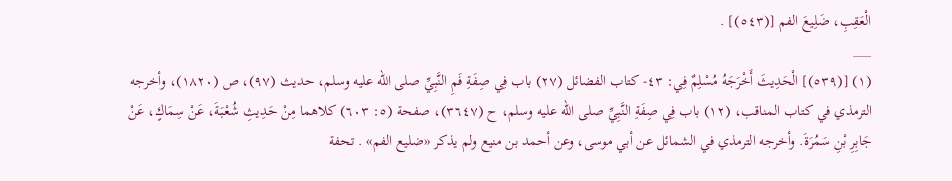الْعَقِبِ، ضَلِيعَ الفم [(٥٤٣)] .
___
(١) [(٥٣٩)] الْحَدِيثَ أَخْرَجَهُ مُسْلِمٌ فِي: ٤٣- كتاب الفضائل (٢٧) باب فِي صِفَةِ فَمِ النَّبِيِّ صلى الله عليه وسلم، حديث (٩٧)، ص (١٨٢٠)، وأخرجه الترمذي في كتاب المناقب، (١٢) باب فِي صِفَةِ النَّبِيِّ صلى الله عليه وسلم، ح (٣٦٤٧)، صفحة (٥: ٦٠٣) كلاهما مِنْ حَدِيثِ شُعْبَةَ، عَنْ سِمَاكٍ، عَنْ جَابِرِ بْنِ سَمُرَةَ. وأخرجه الترمذي في الشمائل عن أبي موسى، وعن أحمد بن منيع ولم يذكر «ضليع الفم» . تحفة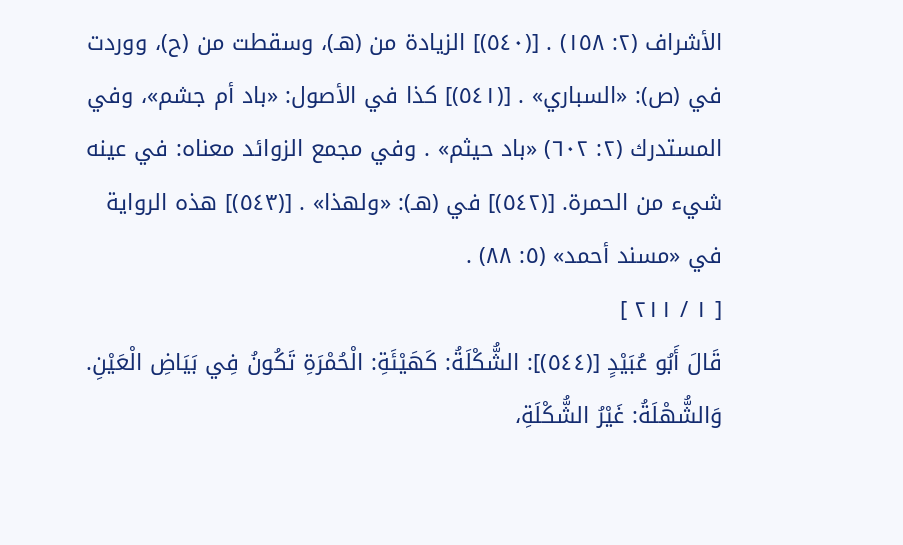الأشراف (٢: ١٥٨) . [(٥٤٠)] الزيادة من (هـ)، وسقطت من (ح)، ووردت في (ص): «السباري» . [(٥٤١)] كذا في الأصول: «باد أم جشم»، وفي المستدرك (٢: ٦٠٢) «باد حيثم» . وفي مجمع الزوائد معناه: في عينه شيء من الحمرة. [(٥٤٢)] في (هـ): «ولهذا» . [(٥٤٣)] هذه الرواية في «مسند أحمد» (٥: ٨٨) .
[ ١ / ٢١١ ]
قَالَ أَبُو عُبَيْدٍ [(٥٤٤)]: الشُّكْلَةُ: كَهَيْئَةِ: الْحُمْرَةِ تَكُونُ فِي بَيَاضِ الْعَيْنِ.
وَالشُّهْلَةُ: غَيْرُ الشُّكْلَةِ،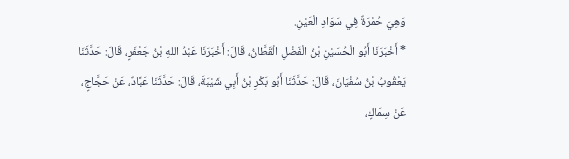وَهِيَ حُمْرَةٌ فِي سَوَادِ الْعَيْنِ.
* أَخْبَرَنَا أَبُو الْحُسَيْنِ بْنُ الْفَضْلِ الْقَطَّانُ، قَالَ: أَخْبَرَنَا عَبْدُ اللهِ بْنُ جَعْفَرٍ، قَالَ: حَدَّثَنَا يَعْقُوبُ بْنُ سُفْيَانَ، قَالَ: حَدَّثَنَا أَبُو بَكْرِ بْنُ أَبِي شَيْبَةَ، قَالَ: حَدَّثَنَا عَبَّادٌ، عَنْ حَجَّاجٍ، عَنْ سِمَاكٍ،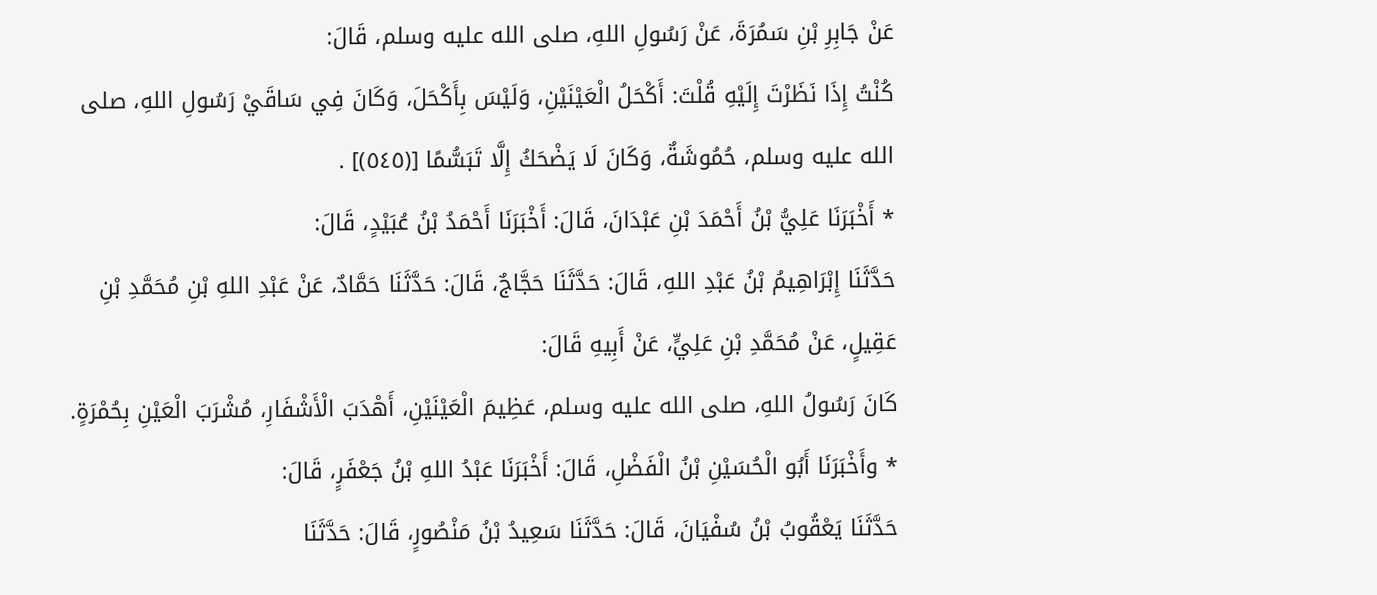عَنْ جَابِرِ بْنِ سَمُرَةَ، عَنْ رَسُولِ اللهِ، صلى الله عليه وسلم، قَالَ:
كُنْتُ إِذَا نَظَرْتَ إِلَيْهِ قُلْتَ: أَكْحَلُ الْعَيْنَيْنِ، وَلَيْسَ بِأَكْحَلَ، وَكَانَ فِي سَاقَيْ رَسُولِ اللهِ، صلى الله عليه وسلم، حُمُوشَةٌ، وَكَانَ لَا يَضْحَكُ إِلَّا تَبَسُّمًا [(٥٤٥)] .
* أَخْبَرَنَا عَلِيُّ بْنُ أَحْمَدَ بْنِ عَبْدَانَ، قَالَ: أَخْبَرَنَا أَحْمَدُ بْنُ عُبَيْدٍ، قَالَ:
حَدَّثَنَا إِبْرَاهِيمُ بْنُ عَبْدِ اللهِ، قَالَ: حَدَّثَنَا حَجَّاجٌ، قَالَ: حَدَّثَنَا حَمَّادٌ، عَنْ عَبْدِ اللهِ بْنِ مُحَمَّدِ بْنِ عَقِيلٍ، عَنْ مُحَمَّدِ بْنِ عَلِيٍّ، عَنْ أَبِيهِ قَالَ:
كَانَ رَسُولُ اللهِ، صلى الله عليه وسلم، عَظِيمَ الْعَيْنَيْنِ، أَهْدَبَ الْأَشْفَارِ، مُشْرَبَ الْعَيْنِ بِحُمْرَةٍ.
* وأَخْبَرَنَا أَبُو الْحُسَيْنِ بْنُ الْفَضْلِ، قَالَ: أَخْبَرَنَا عَبْدُ اللهِ بْنُ جَعْفَرٍ، قَالَ:
حَدَّثَنَا يَعْقُوبُ بْنُ سُفْيَانَ، قَالَ: حَدَّثَنَا سَعِيدُ بْنُ مَنْصُورٍ، قَالَ: حَدَّثَنَا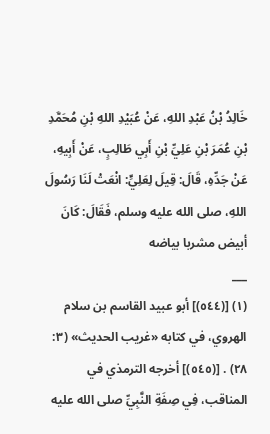خَالِدُ بْنُ عَبْدِ اللهِ، عَنْ عُبَيْدِ اللهِ بْنِ مُحَمَّدِ بْنِ عُمَرَ بْنِ عَلِيِّ بْنِ أَبِي طَالِبٍ، عَنْ أَبِيهِ، عَنْ جَدِّهِ، قَالَ: قِيلَ لِعَلِيٍّ: انْعَتْ لَنَا رَسُولَ اللهِ، صلى الله عليه وسلم، فَقَالَ: كَانَ أبيض مشربا بياضه
___
(١) [(٥٤٤)] أبو عبيد القاسم بن سلام الهروي، في كتابه «غريب الحديث» (٣: ٢٨) . [(٥٤٥)] أخرجه الترمذي في المناقب، فِي صِفَةِ النَّبِيِّ صلى الله عليه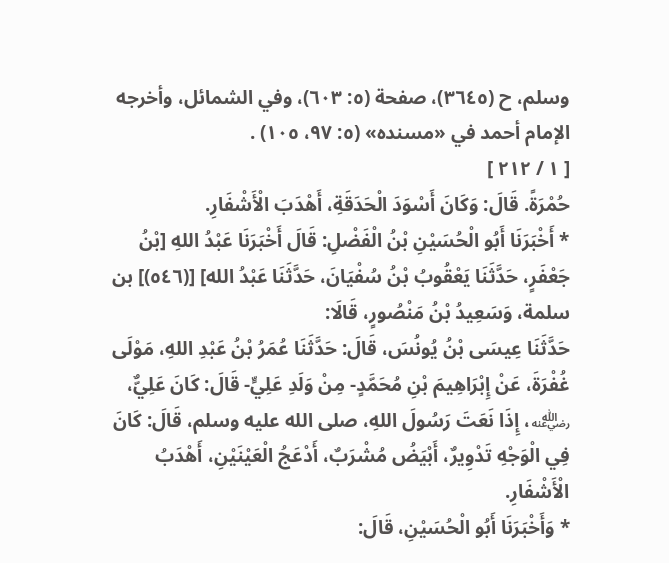وسلم، ح (٣٦٤٥)، صفحة (٥: ٦٠٣)، وفي الشمائل، وأخرجه الإمام أحمد في «مسنده» (٥: ٩٧، ١٠٥) .
[ ١ / ٢١٢ ]
حُمْرَةً. قَالَ: وَكَانَ أَسْوَدَ الْحَدَقَةِ، أَهْدَبَ الْأَشْفَارِ.
* أَخْبَرَنَا أَبُو الْحُسَيْنِ بْنُ الْفَضْلِ: قَالَ أَخْبَرَنَا عَبْدُ اللهِ [بْنُ جَعْفَرٍ، حَدَّثَنَا يَعْقُوبُ بْنُ سُفْيَانَ، حَدَّثَنَا عَبْدُ الله] [(٥٤٦)] بن سلمة، وَسَعِيدُ بْنُ مَنْصُورٍ، قَالَا:
حَدَّثَنَا عِيسَى بْنُ يُونُسَ، قَالَ: حَدَّثَنَا عُمَرُ بْنُ عَبْدِ اللهِ، مَوْلَى غُفْرَةَ، عَنْ إِبْرَاهِيمَ بْنِ مُحَمَّدٍ- مِنْ وَلَدِ عَلِيٍّ- قَالَ: كَانَ عَلِيٌّ، ﵁، إِذَا نَعَتَ رَسُولَ اللهِ، صلى الله عليه وسلم، قَالَ: كَانَ فِي الْوَجْهِ تَدْوِيرٌ، أَبْيَضُ مُشْرَبٌ، أَدْعَجُ الْعَيْنَيْنِ، أَهْدَبُ الْأَشْفَارِ.
* وَأَخْبَرَنَا أَبُو الْحُسَيْنِ، قَالَ: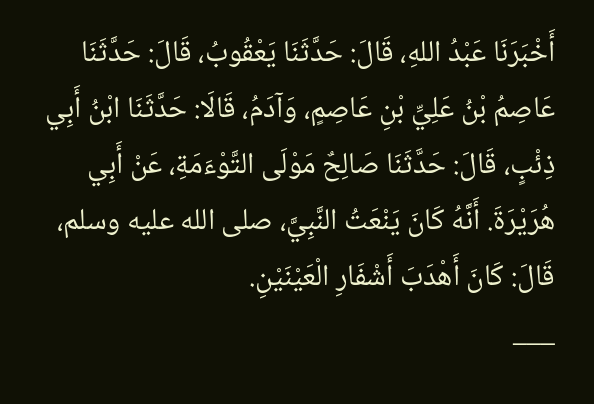أَخْبَرَنَا عَبْدُ اللهِ، قَالَ: حَدَّثَنَا يَعْقُوبُ، قَالَ: حَدَّثَنَا عَاصِمُ بْنُ عَلِيِّ بْنِ عَاصِمٍ، وَآدَمُ، قَالَا: حَدَّثَنَا ابْنُ أَبِي ذِئْبٍ، قَالَ: حَدَّثَنَا صَالِحٌ مَوْلَى التَّوْءَمَةِ، عَنْ أَبِي هُرَيْرَةَ. أَنَّهُ كَانَ يَنْعَتُ النَّبِيَّ، صلى الله عليه وسلم، قَالَ: كَانَ أَهْدَبَ أَشْفَارِ الْعَيْنَيْنِ.
___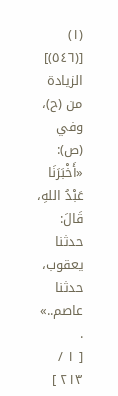(١) [(٥٤٦)] الزيادة من (ح)، وفي (ص): «أَخْبَرَنَا عَبْدُ اللهِ، قَالَ: حدثنا يعقوب، حدثنا عاصم..» .
[ ١ / ٢١٣ ]